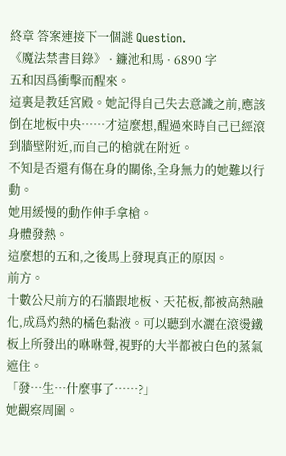終章 答案連接下一個謎 Question.
《魔法禁書目錄》 · 鐮池和馬 · 6890 字
五和因爲衝擊而醒來。
這裏是教廷宮殿。她記得自己失去意識之前,應該倒在地板中央……才這麼想,醒過來時自己已經滾到牆壁附近,而自己的槍就在附近。
不知是否還有傷在身的關係,全身無力的她難以行動。
她用緩慢的動作伸手拿槍。
身體發熱。
這麼想的五和,之後馬上發現真正的原因。
前方。
十數公尺前方的石牆跟地板、天花板,都被高熱融化,成爲灼熱的橘色黏液。可以聽到水灑在滾燙鐵板上所發出的咻咻聲,視野的大半都被白色的蒸氣遮住。
「發…生…什麼事了……?」
她觀察周圍。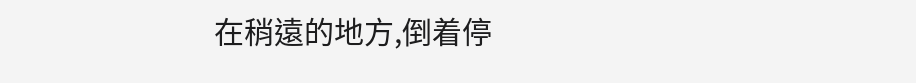在稍遠的地方,倒着停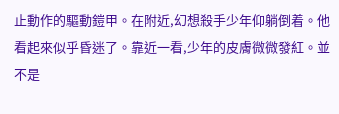止動作的驅動鎧甲。在附近,幻想殺手少年仰躺倒着。他看起來似乎昏迷了。靠近一看,少年的皮膚微微發紅。並不是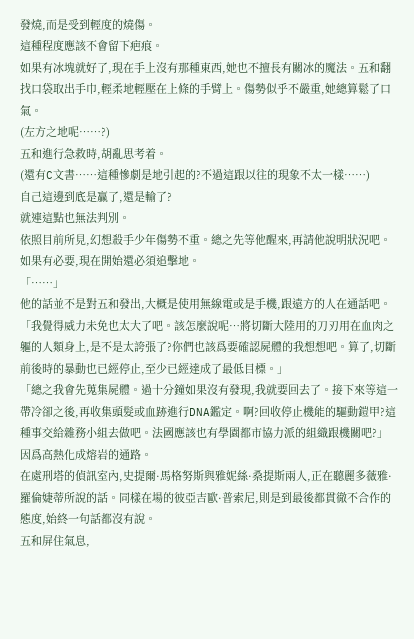發燒,而是受到輕度的燒傷。
這種程度應該不會留下疤痕。
如果有冰塊就好了,現在手上沒有那種東西,她也不擅長有關冰的魔法。五和翻找口袋取出手巾,輕柔地輕壓在上條的手臂上。傷勢似乎不嚴重,她總算鬆了口氣。
(左方之地呢……?)
五和進行急救時,胡亂思考着。
(還有C文書……這種慘劇是地引起的?不過這跟以往的現象不太一樣……)
自己這邊到底是贏了,還是輸了?
就連這點也無法判別。
依照目前所見,幻想殺手少年傷勢不重。總之先等他醒來,再請他說明狀況吧。如果有必要,現在開始還必須追擊地。
「……」
他的話並不是對五和發出,大概是使用無線電或是手機,跟遠方的人在通話吧。
「我覺得威力未免也太大了吧。該怎麼說呢…將切斷大陸用的刀刃用在血肉之軀的人類身上,是不是太誇張了?你們也該爲要確認屍體的我想想吧。算了,切斷前後時的暴動也已經停止,至少已經達成了最低目標。」
「總之我會先蒐集屍體。過十分鐘如果沒有發現,我就要回去了。接下來等這一帶冷卻之後,再收集頭髮或血跡進行DNA鑑定。啊?回收停止機能的驅動鎧甲?這種事交給雜務小組去做吧。法國應該也有學園都市協力派的組織跟機關吧?」
因爲高熱化成熔岩的通路。
在處刑塔的偵訊室內,史提爾·馬格努斯與雅妮絲·桑提斯兩人,正在聽麗多薇雅·羅倫婕蒂所說的話。同樣在場的彼亞吉歐·普索尼,則是到最後都貫徹不合作的態度,始終一句話都沒有說。
五和屏住氣息,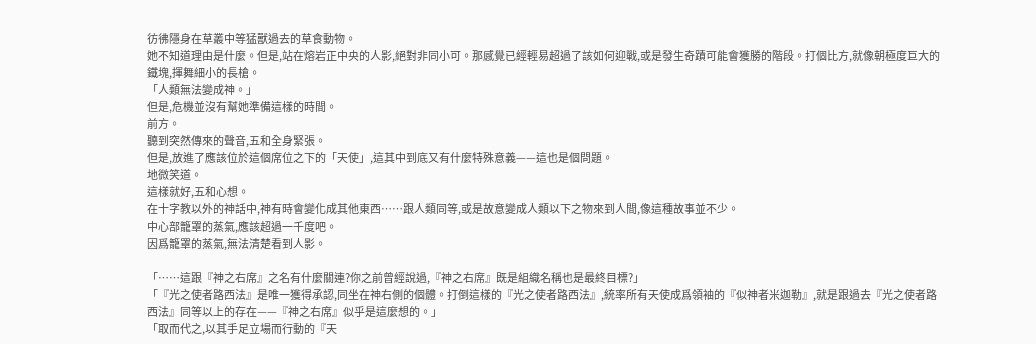彷彿隱身在草叢中等猛獸過去的草食動物。
她不知道理由是什麼。但是,站在熔岩正中央的人影,絕對非同小可。那感覺已經輕易超過了該如何迎戰,或是發生奇蹟可能會獲勝的階段。打個比方,就像朝極度巨大的鐵塊,揮舞細小的長槍。
「人類無法變成神。」
但是,危機並沒有幫她準備這樣的時間。
前方。
聽到突然傳來的聲音,五和全身緊張。
但是,放進了應該位於這個席位之下的「天使」,這其中到底又有什麼特殊意義——這也是個問題。
地微笑道。
這樣就好,五和心想。
在十字教以外的神話中,神有時會變化成其他東西……跟人類同等,或是故意變成人類以下之物來到人間,像這種故事並不少。
中心部籠罩的蒸氣,應該超過一千度吧。
因爲籠罩的蒸氣,無法清楚看到人影。

「……這跟『神之右席』之名有什麼關連?你之前曾經說過,『神之右席』既是組織名稱也是最終目標?」
「『光之使者路西法』是唯一獲得承認,同坐在神右側的個體。打倒這樣的『光之使者路西法』,統率所有天使成爲領袖的『似神者米迦勒』,就是跟過去『光之使者路西法』同等以上的存在——『神之右席』似乎是這麼想的。」
「取而代之,以其手足立場而行動的『天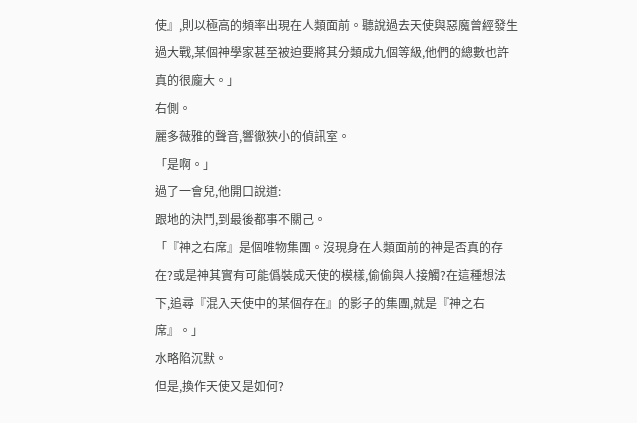使』,則以極高的頻率出現在人類面前。聽說過去天使與惡魔曾經發生過大戰,某個神學家甚至被迫要將其分類成九個等級,他們的總數也許真的很龐大。」
右側。
麗多薇雅的聲音,響徹狹小的偵訊室。
「是啊。」
過了一會兒,他開口說道:
跟地的決鬥,到最後都事不關己。
「『神之右席』是個唯物集團。沒現身在人類面前的神是否真的存在?或是神其實有可能僞裝成天使的模樣,偷偷與人接觸?在這種想法下,追尋『混入天使中的某個存在』的影子的集團,就是『神之右席』。」
水略陷沉默。
但是,換作天使又是如何?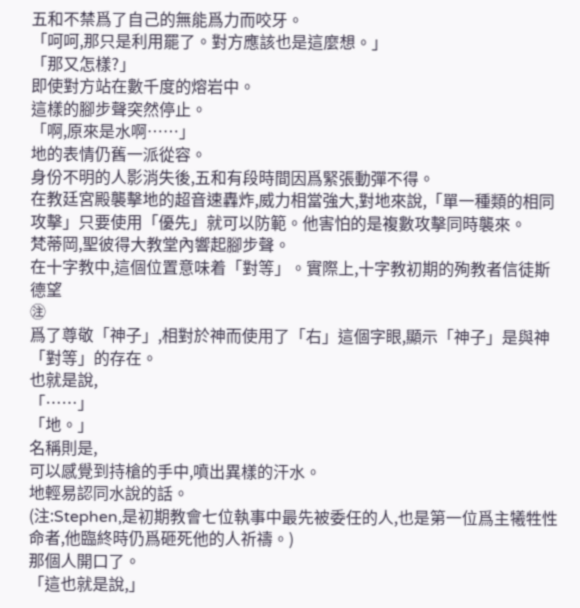五和不禁爲了自己的無能爲力而咬牙。
「呵呵,那只是利用罷了。對方應該也是這麼想。」
「那又怎樣?」
即使對方站在數千度的熔岩中。
這樣的腳步聲突然停止。
「啊,原來是水啊……」
地的表情仍舊一派從容。
身份不明的人影消失後,五和有段時間因爲緊張動彈不得。
在教廷宮殿襲擊地的超音速轟炸,威力相當強大,對地來說,「單一種類的相同攻擊」只要使用「優先」就可以防範。他害怕的是複數攻擊同時襲來。
梵蒂岡,聖彼得大教堂內響起腳步聲。
在十字教中,這個位置意味着「對等」。實際上,十字教初期的殉教者信徒斯德望
㊟
爲了尊敬「神子」,相對於神而使用了「右」這個字眼,顯示「神子」是與神「對等」的存在。
也就是說,
「……」
「地。」
名稱則是,
可以感覺到持槍的手中,噴出異樣的汗水。
地輕易認同水說的話。
(注:Stephen,是初期教會七位執事中最先被委任的人,也是第一位爲主犧牲性命者,他臨終時仍爲砸死他的人祈禱。)
那個人開口了。
「這也就是說,」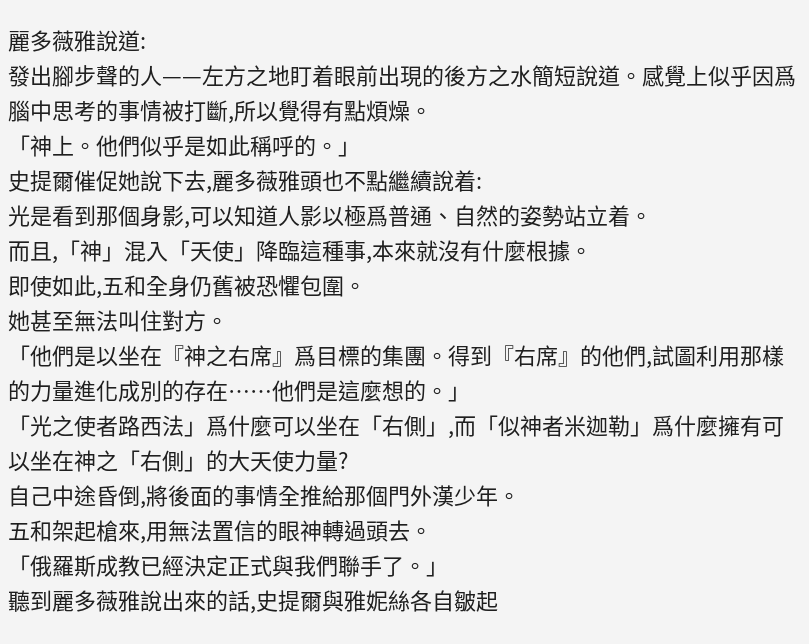麗多薇雅說道:
發出腳步聲的人——左方之地盯着眼前出現的後方之水簡短說道。感覺上似乎因爲腦中思考的事情被打斷,所以覺得有點煩燥。
「神上。他們似乎是如此稱呼的。」
史提爾催促她說下去,麗多薇雅頭也不點繼續說着:
光是看到那個身影,可以知道人影以極爲普通、自然的姿勢站立着。
而且,「神」混入「天使」降臨這種事,本來就沒有什麼根據。
即使如此,五和全身仍舊被恐懼包圍。
她甚至無法叫住對方。
「他們是以坐在『神之右席』爲目標的集團。得到『右席』的他們,試圖利用那樣的力量進化成別的存在……他們是這麼想的。」
「光之使者路西法」爲什麼可以坐在「右側」,而「似神者米迦勒」爲什麼擁有可以坐在神之「右側」的大天使力量?
自己中途昏倒,將後面的事情全推給那個門外漢少年。
五和架起槍來,用無法置信的眼神轉過頭去。
「俄羅斯成教已經決定正式與我們聯手了。」
聽到麗多薇雅說出來的話,史提爾與雅妮絲各自皺起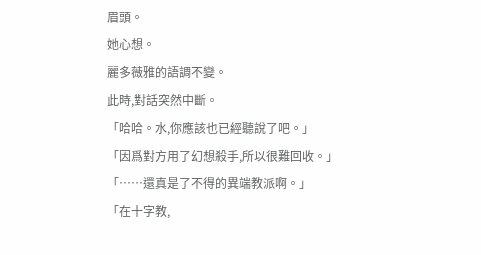眉頭。
她心想。
麗多薇雅的語調不變。
此時,對話突然中斷。
「哈哈。水,你應該也已經聽說了吧。」
「因爲對方用了幻想殺手,所以很難回收。」
「……還真是了不得的異端教派啊。」
「在十字教,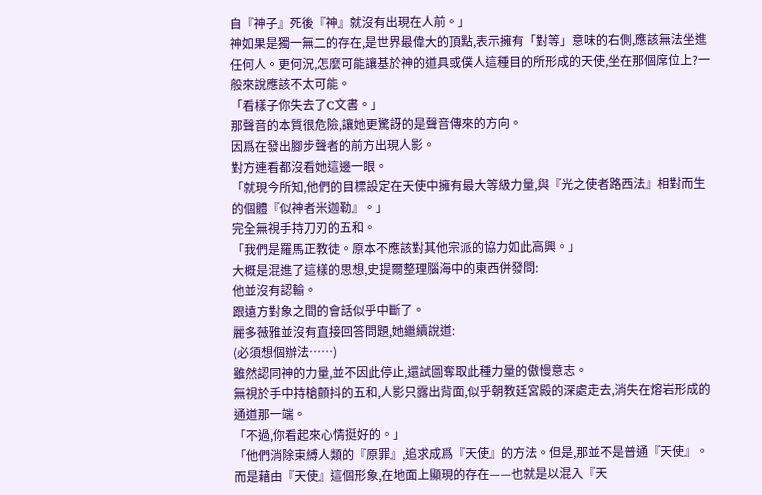自『神子』死後『神』就沒有出現在人前。」
神如果是獨一無二的存在,是世界最偉大的頂點,表示擁有「對等」意味的右側,應該無法坐進任何人。更何況,怎麼可能讓基於神的道具或僕人這種目的所形成的天使,坐在那個席位上?一般來說應該不太可能。
「看樣子你失去了C文書。」
那聲音的本質很危險,讓她更驚訝的是聲音傳來的方向。
因爲在發出腳步聲者的前方出現人影。
對方連看都沒看她這邊一眼。
「就現今所知,他們的目標設定在天使中擁有最大等級力量,與『光之使者路西法』相對而生的個體『似神者米迦勒』。」
完全無視手持刀刃的五和。
「我們是羅馬正教徒。原本不應該對其他宗派的協力如此高興。」
大概是混進了這樣的思想,史提爾整理腦海中的東西併發問:
他並沒有認輸。
跟遠方對象之間的會話似乎中斷了。
麗多薇雅並沒有直接回答問題,她繼續說道:
(必須想個辦法……)
雖然認同神的力量,並不因此停止,還試圖奪取此種力量的傲慢意志。
無視於手中持槍顫抖的五和,人影只露出背面,似乎朝教廷宮殿的深處走去,消失在熔岩形成的通道那一端。
「不過,你看起來心情挺好的。」
「他們消除束縛人類的『原罪』,追求成爲『天使』的方法。但是,那並不是普通『天使』。而是藉由『天使』這個形象,在地面上顯現的存在——也就是以混入『天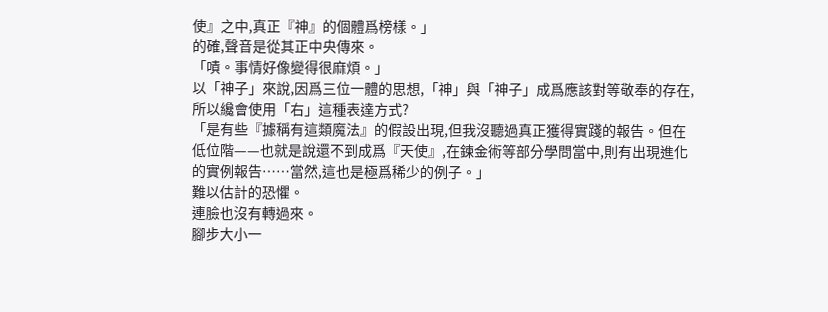使』之中,真正『神』的個體爲榜樣。」
的確,聲音是從其正中央傳來。
「嘖。事情好像變得很麻煩。」
以「神子」來說,因爲三位一體的思想,「神」與「神子」成爲應該對等敬奉的存在,所以纔會使用「右」這種表達方式?
「是有些『據稱有這類魔法』的假設出現,但我沒聽過真正獲得實踐的報告。但在低位階——也就是說還不到成爲『天使』,在鍊金術等部分學問當中,則有出現進化的實例報告……當然,這也是極爲稀少的例子。」
難以估計的恐懼。
連臉也沒有轉過來。
腳步大小一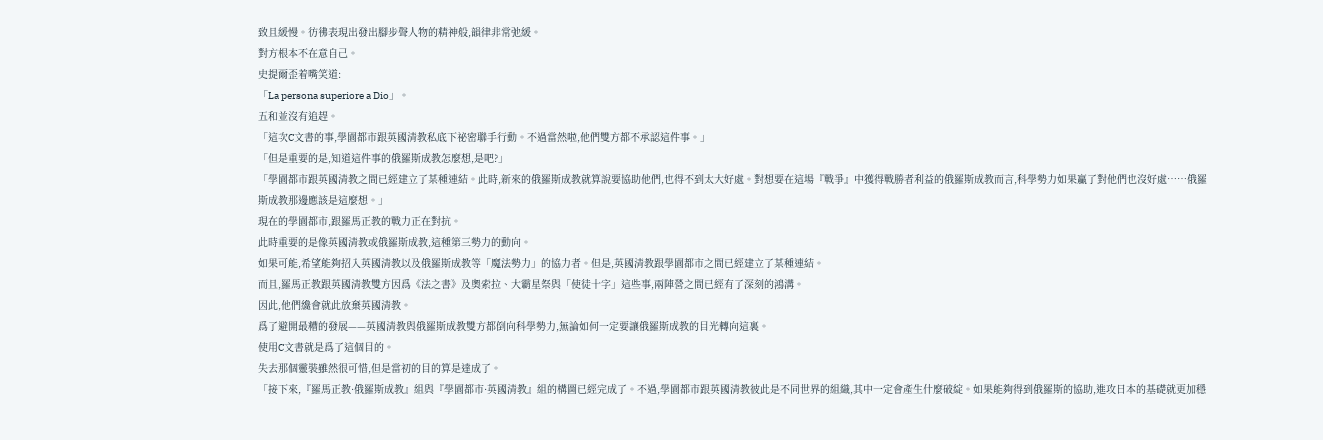致且緩慢。彷彿表現出發出腳步聲人物的精神般,韻律非常弛緩。
對方根本不在意自己。
史提爾歪着嘴笑道:
「La persona superiore a Dio」。
五和並沒有追趕。
「這次C文書的事,學園都市跟英國清教私底下祕密聯手行動。不過當然啦,他們雙方都不承認這件事。」
「但是重要的是,知道這件事的俄羅斯成教怎麼想,是吧?」
「學園都市跟英國清教之間已經建立了某種連結。此時,新來的俄羅斯成教就算說要協助他們,也得不到太大好處。對想要在這場『戰爭』中獲得戰勝者利益的俄羅斯成教而言,科學勢力如果贏了對他們也沒好處……俄羅斯成教那邊應該是這麼想。」
現在的學園都市,跟羅馬正教的戰力正在對抗。
此時重要的是像英國清教或俄羅斯成教,這種第三勢力的動向。
如果可能,希望能夠招入英國清教以及俄羅斯成教等「魔法勢力」的協力者。但是,英國清教跟學園都市之間已經建立了某種連結。
而且,羅馬正教跟英國清教雙方因爲《法之書》及奧索拉、大霸星祭與「使徒十字」這些事,兩陣營之間已經有了深刻的鴻溝。
因此,他們纔會就此放棄英國清教。
爲了避開最糟的發展——英國清教與俄羅斯成教雙方都倒向科學勢力,無論如何一定要讓俄羅斯成教的目光轉向這裏。
使用C文書就是爲了這個目的。
失去那個靈裝雖然很可惜,但是當初的目的算是達成了。
「接下來,『羅馬正教·俄羅斯成教』組與『學園都市·英國清教』組的構圖已經完成了。不過,學園都市跟英國清教彼此是不同世界的組織,其中一定會產生什麼破綻。如果能夠得到俄羅斯的協助,進攻日本的基礎就更加穩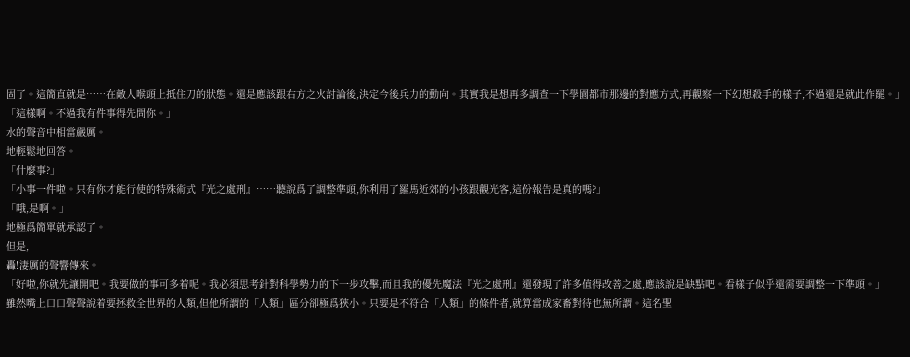固了。這簡直就是……在敵人喉頭上抵住刀的狀態。還是應該跟右方之火討論後,決定今後兵力的動向。其實我是想再多調查一下學園都市那邊的對應方式,再觀察一下幻想殺手的樣子,不過還是就此作罷。」
「這樣啊。不過我有件事得先問你。」
水的聲音中相當嚴厲。
地輕鬆地回答。
「什麼事?」
「小事一件啦。只有你才能行使的特殊術式『光之處刑』……聽說爲了調整準頭,你利用了羅馬近郊的小孩跟觀光客,這份報告是真的嗎?」
「哦,是啊。」
地極爲簡單就承認了。
但是,
轟!淒厲的聲響傳來。
「好啦,你就先讓開吧。我要做的事可多着呢。我必須思考針對科學勢力的下一步攻擊,而且我的優先魔法『光之處刑』還發現了許多值得改善之處,應該說是缺點吧。看樣子似乎還需要調整一下準頭。」
雖然嘴上口口聲聲說着要拯救全世界的人類,但他所謂的「人類」區分卻極爲狹小。只要是不符合「人類」的條件者,就算當成家畜對待也無所謂。這名聖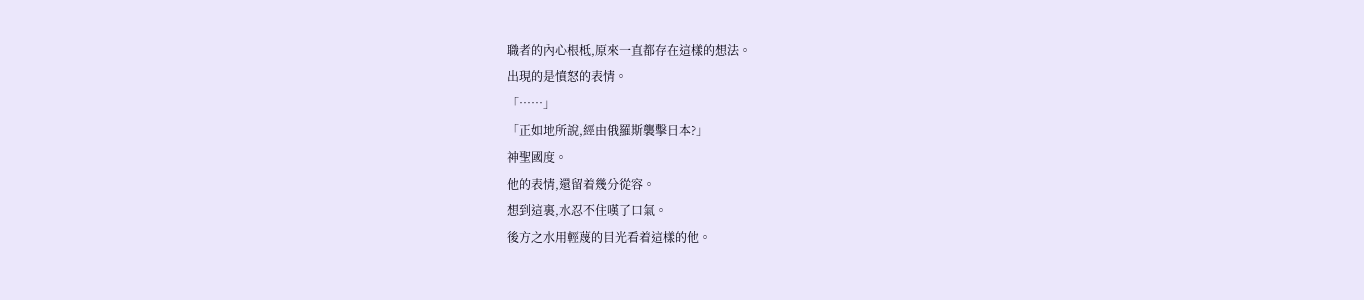職者的內心根柢,原來一直都存在這樣的想法。
出現的是憤怒的表情。
「……」
「正如地所說,經由俄羅斯襲擊日本?」
神聖國度。
他的表情,還留着幾分從容。
想到這裏,水忍不住嘆了口氣。
後方之水用輕蔑的目光看着這樣的他。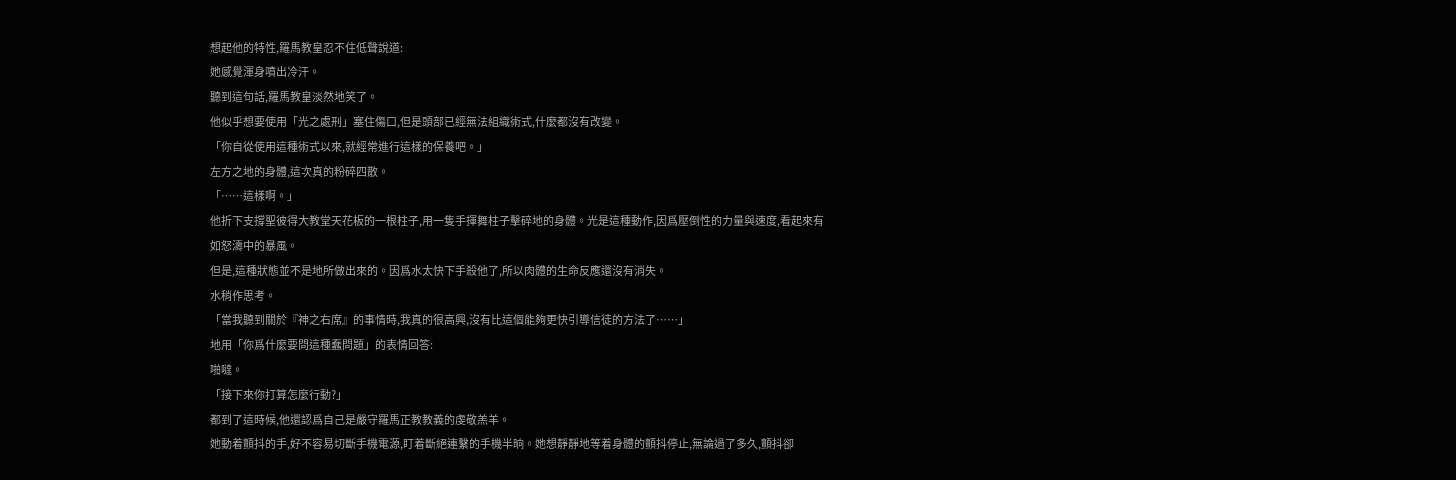想起他的特性,羅馬教皇忍不住低聲說道:
她感覺渾身噴出冷汗。
聽到這句話,羅馬教皇淡然地笑了。
他似乎想要使用「光之處刑」塞住傷口,但是頭部已經無法組織術式,什麼都沒有改變。
「你自從使用這種術式以來,就經常進行這樣的保養吧。」
左方之地的身體,這次真的粉碎四散。
「……這樣啊。」
他折下支撐聖彼得大教堂天花板的一根柱子,用一隻手揮舞柱子擊碎地的身體。光是這種動作,因爲壓倒性的力量與速度,看起來有如怒濤中的暴風。
但是,這種狀態並不是地所做出來的。因爲水太快下手殺他了,所以肉體的生命反應還沒有消失。
水稍作思考。
「當我聽到關於『神之右席』的事情時,我真的很高興,沒有比這個能夠更快引導信徒的方法了……」
地用「你爲什麼要問這種蠢問題」的表情回答:
啪噠。
「接下來你打算怎麼行動?」
都到了這時候,他還認爲自己是嚴守羅馬正教教義的虔敬羔羊。
她動着顫抖的手,好不容易切斷手機電源,盯着斷絕連繫的手機半晌。她想靜靜地等着身體的顫抖停止,無論過了多久,顫抖卻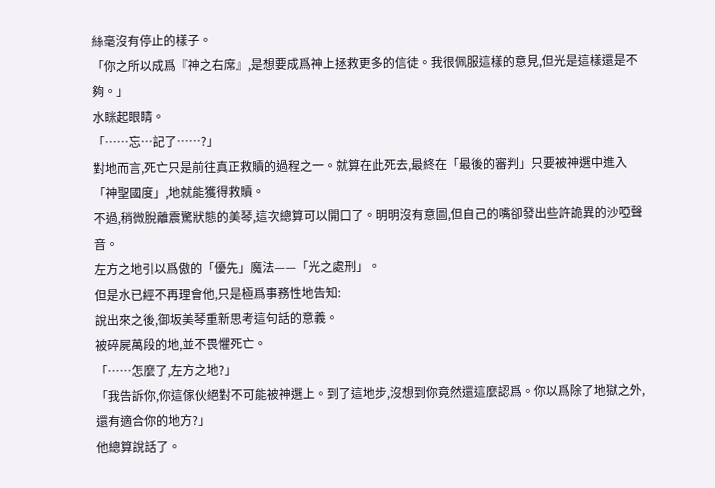絲毫沒有停止的樣子。
「你之所以成爲『神之右席』,是想要成爲神上拯救更多的信徒。我很佩服這樣的意見,但光是這樣還是不夠。」
水眯起眼睛。
「……忘…記了……?」
對地而言,死亡只是前往真正救贖的過程之一。就算在此死去,最終在「最後的審判」只要被神選中進入「神聖國度」,地就能獲得救贖。
不過,稍微脫離震驚狀態的美琴,這次總算可以開口了。明明沒有意圖,但自己的嘴卻發出些許詭異的沙啞聲音。
左方之地引以爲傲的「優先」魔法——「光之處刑」。
但是水已經不再理會他,只是極爲事務性地告知:
說出來之後,御坂美琴重新思考這句話的意義。
被碎屍萬段的地,並不畏懼死亡。
「……怎麼了,左方之地?」
「我告訴你,你這傢伙絕對不可能被神選上。到了這地步,沒想到你竟然還這麼認爲。你以爲除了地獄之外,還有適合你的地方?」
他總算說話了。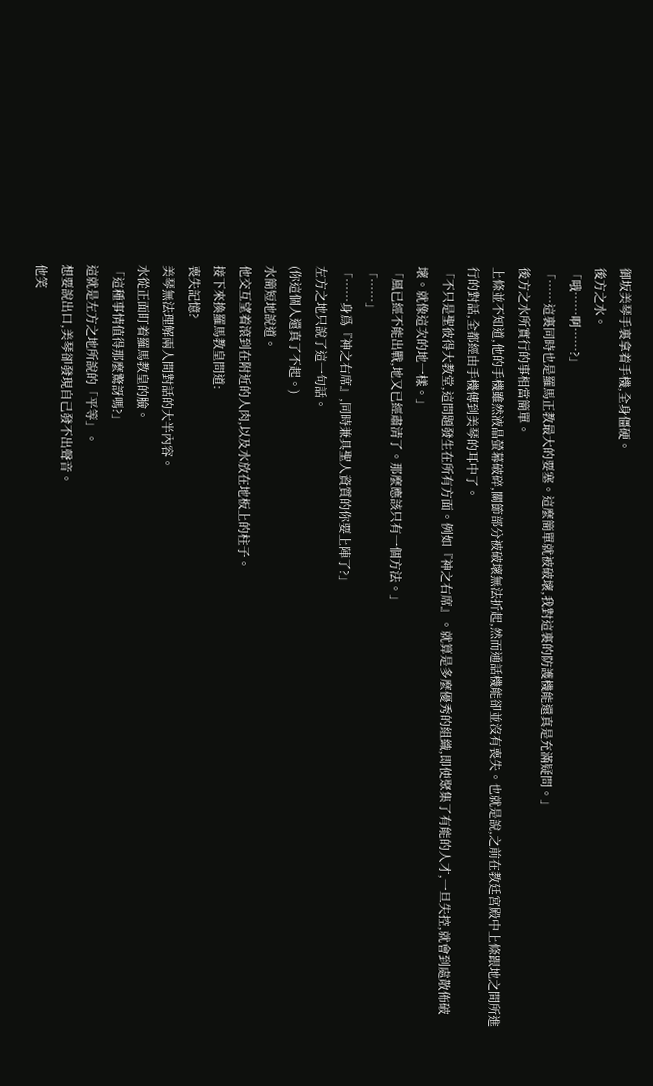御坂美琴手裏拿着手機,全身僵硬。
後方之水。
「哦……啊……?」
「……這裏同時也是羅馬正教最大的要塞。這麼簡單就被破壞,我對這裏的防護機能還真是充滿疑問。」
後方之水所實行的事相當簡單。
上條並不知道,他的手機雖然液晶螢幕破碎,關節部分被破壞無法折起,然而通話機能卻並沒有喪失。也就是說,之前在教廷宮殿中上條跟地之間所進行的對話,全都經由手機傳到美琴的耳中了。
「不只是聖彼得大教堂,這問題發生在所有方面。例如『神之右席』。就算是多麼優秀的組織,即使聚集了有能的人才,一旦失控,就會到處散佈破壞。就像這次的地一樣。」
「風已經不能出戰,地又已經肅清了。那麼應該只有一個方法。」
「……」
「……身爲『神之右席』,同時兼具聖人資質的你要上陣了?」
左方之地只說了這一句話。
(你這個人還真了不起。)
水簡短地說道。
他交互望着滾到在附近的人肉,以及水放在地板上的柱子。
接下來換羅馬教皇問道:
喪失記憶?
美琴無法理解兩人間對話的大半內容。
水從正面盯着羅馬教皇的臉。
「這種事情值得那麼驚訝嗎?」
這就是左方之地所說的「平等」。
想要說出口,美琴卻發現自己發不出聲音。
他笑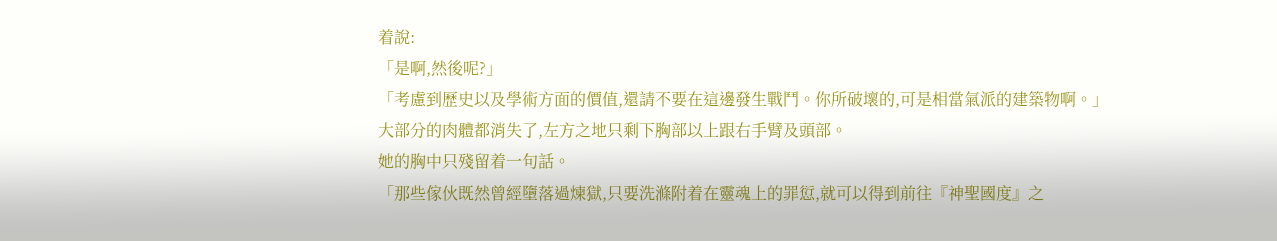着說:
「是啊,然後呢?」
「考慮到歷史以及學術方面的價值,還請不要在這邊發生戰鬥。你所破壞的,可是相當氣派的建築物啊。」
大部分的肉體都消失了,左方之地只剩下胸部以上跟右手臂及頭部。
她的胸中只殘留着一句話。
「那些傢伙既然曾經墮落過煉獄,只要洗滌附着在靈魂上的罪愆,就可以得到前往『神聖國度』之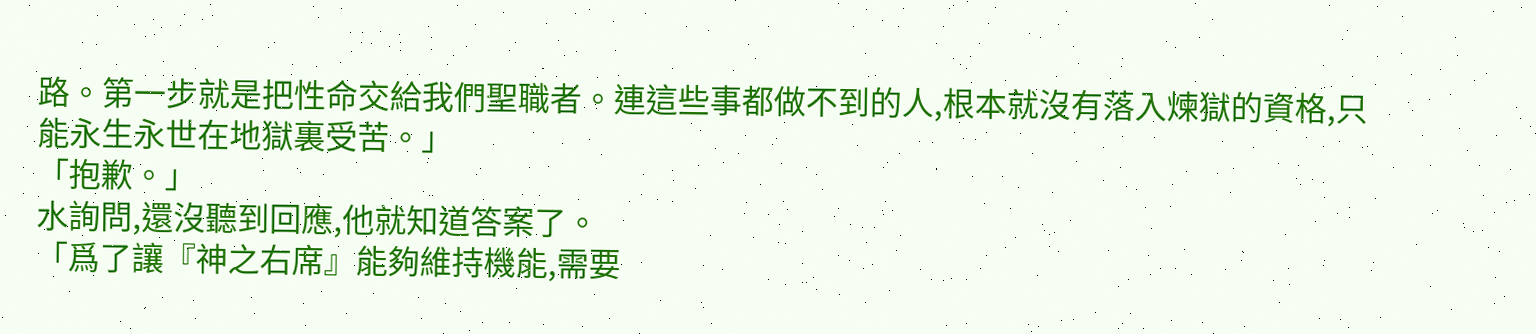路。第一步就是把性命交給我們聖職者。連這些事都做不到的人,根本就沒有落入煉獄的資格,只能永生永世在地獄裏受苦。」
「抱歉。」
水詢問,還沒聽到回應,他就知道答案了。
「爲了讓『神之右席』能夠維持機能,需要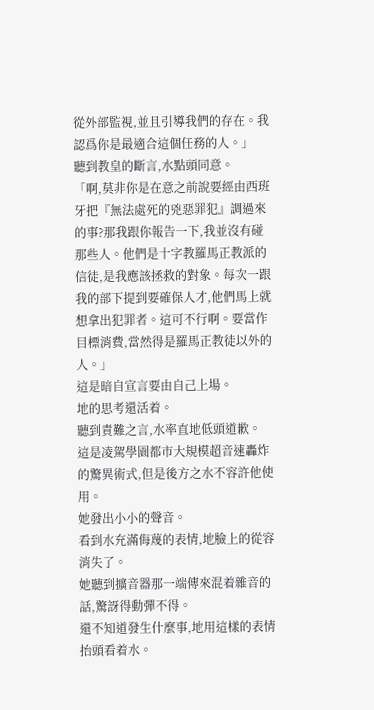從外部監視,並且引導我們的存在。我認爲你是最適合這個任務的人。」
聽到教皇的斷言,水點頭同意。
「啊,莫非你是在意之前說要經由西班牙把『無法處死的兇惡罪犯』調過來的事?那我跟你報告一下,我並沒有碰那些人。他們是十字教羅馬正教派的信徒,是我應該拯救的對象。每次一跟我的部下提到要確保人才,他們馬上就想拿出犯罪者。這可不行啊。要當作目標消費,當然得是羅馬正教徒以外的人。」
這是暗自宣言要由自己上場。
地的思考還活着。
聽到責難之言,水率直地低頭道歉。
這是凌駕學園都市大規模超音速轟炸的驚異術式,但是後方之水不容許他使用。
她發出小小的聲音。
看到水充滿侮蔑的表情,地臉上的從容消失了。
她聽到擴音器那一端傳來混着雜音的話,驚訝得動彈不得。
還不知道發生什麼事,地用這樣的表情抬頭看着水。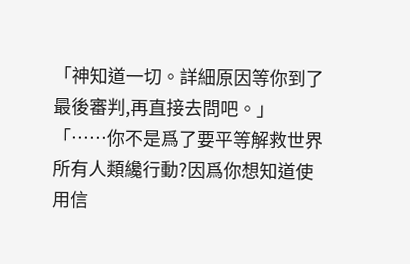「神知道一切。詳細原因等你到了最後審判,再直接去問吧。」
「……你不是爲了要平等解救世界所有人類纔行動?因爲你想知道使用信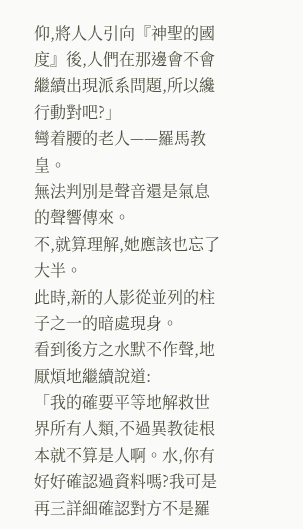仰,將人人引向『神聖的國度』後,人們在那邊會不會繼續出現派系問題,所以纔行動對吧?」
彎着腰的老人——羅馬教皇。
無法判別是聲音還是氣息的聲響傳來。
不,就算理解,她應該也忘了大半。
此時,新的人影從並列的柱子之一的暗處現身。
看到後方之水默不作聲,地厭煩地繼續說道:
「我的確要平等地解救世界所有人類,不過異教徒根本就不算是人啊。水,你有好好確認過資料嗎?我可是再三詳細確認對方不是羅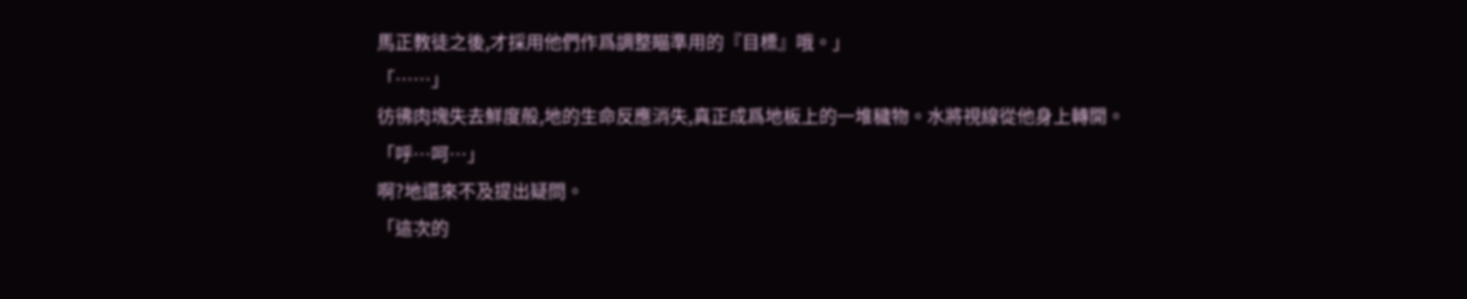馬正教徒之後,才採用他們作爲調整瞄準用的『目標』哦。」
「……」
彷彿肉塊失去鮮度般,地的生命反應消失,真正成爲地板上的一堆穢物。水將視線從他身上轉開。
「呼…呵…」
啊?地還來不及提出疑問。
「這次的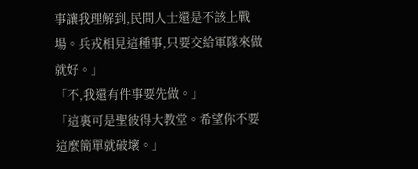事讓我理解到,民間人士還是不該上戰場。兵戎相見這種事,只要交給軍隊來做就好。」
「不,我還有件事要先做。」
「這裏可是聖彼得大教堂。希望你不要這麼簡單就破壞。」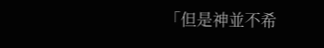「但是神並不希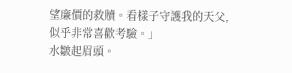望廉價的救贖。看樣子守護我的天父,似乎非常喜歡考驗。」
水皺起眉頭。